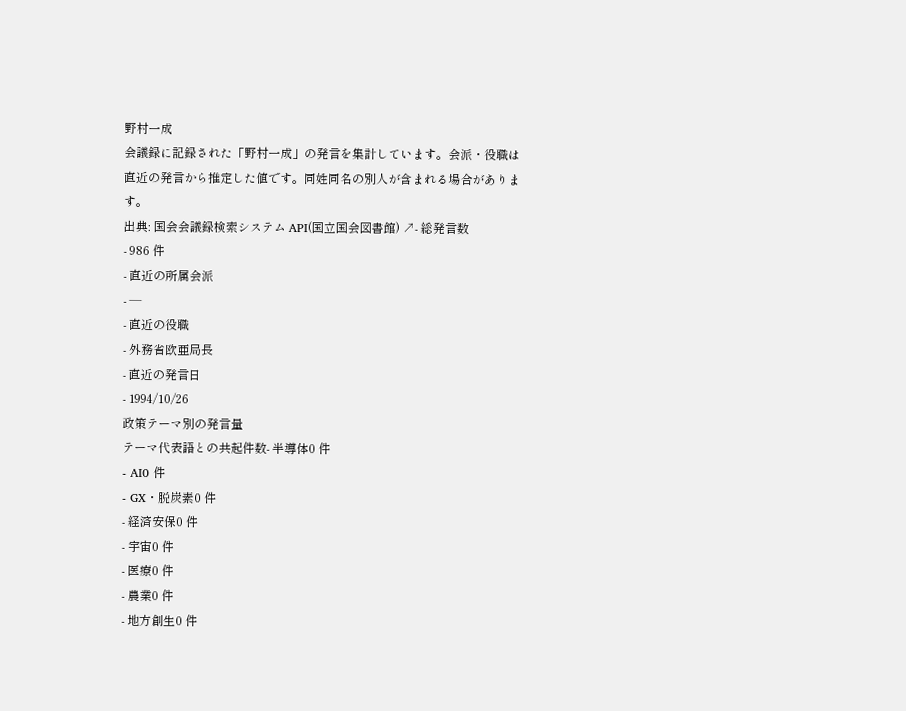野村一成
会議録に記録された「野村一成」の発言を集計しています。会派・役職は直近の発言から推定した値です。同姓同名の別人が含まれる場合があります。
出典: 国会会議録検索システム API(国立国会図書館) ↗- 総発言数
- 986 件
- 直近の所属会派
- —
- 直近の役職
- 外務省欧亜局長
- 直近の発言日
- 1994/10/26
政策テーマ別の発言量
テーマ代表語との共起件数- 半導体0 件
- AI0 件
- GX・脱炭素0 件
- 経済安保0 件
- 宇宙0 件
- 医療0 件
- 農業0 件
- 地方創生0 件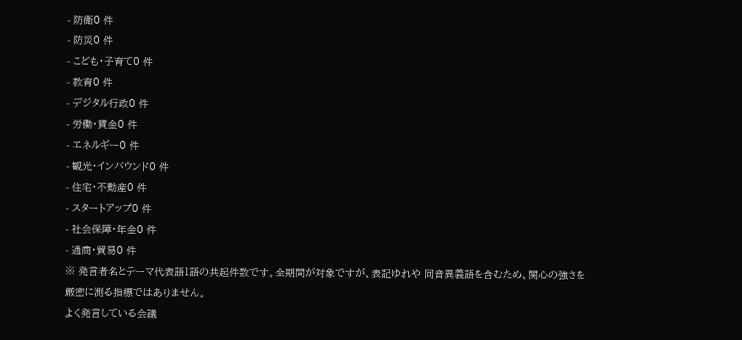- 防衛0 件
- 防災0 件
- こども・子育て0 件
- 教育0 件
- デジタル行政0 件
- 労働・賃金0 件
- エネルギー0 件
- 観光・インバウンド0 件
- 住宅・不動産0 件
- スタートアップ0 件
- 社会保障・年金0 件
- 通商・貿易0 件
※ 発言者名とテーマ代表語1語の共起件数です。全期間が対象ですが、表記ゆれや 同音異義語を含むため、関心の強さを厳密に測る指標ではありません。
よく発言している会議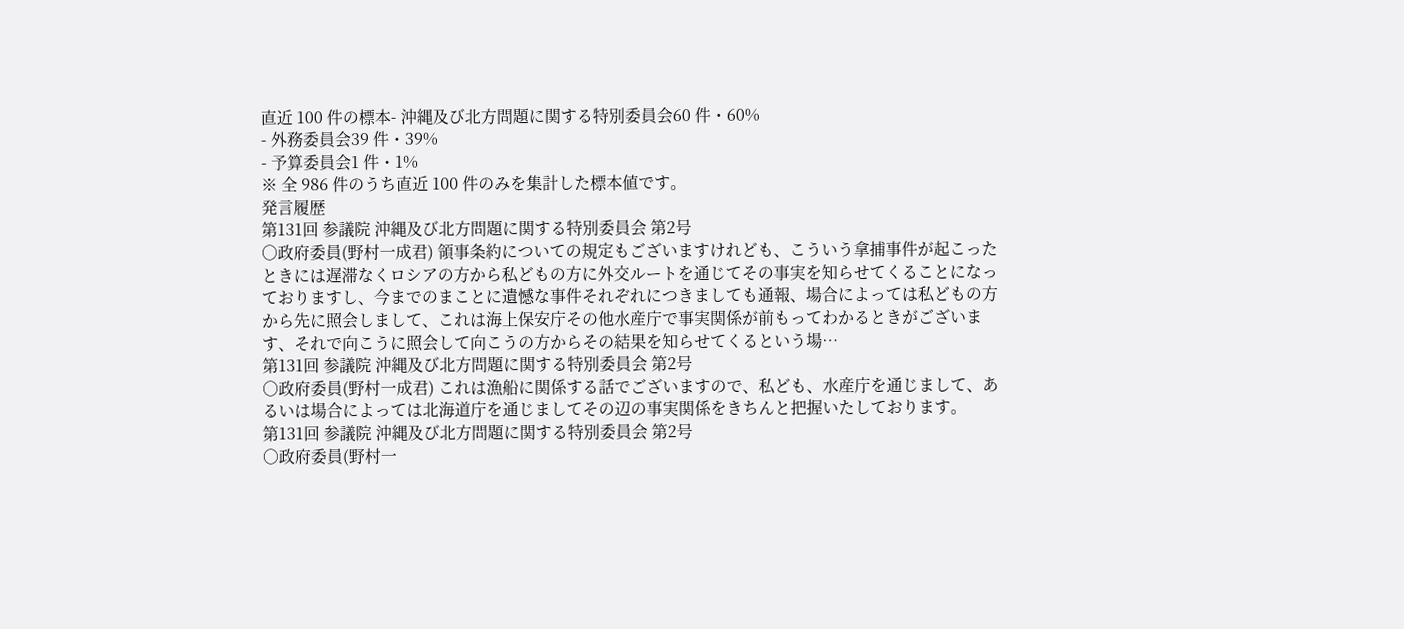直近 100 件の標本- 沖縄及び北方問題に関する特別委員会60 件・60%
- 外務委員会39 件・39%
- 予算委員会1 件・1%
※ 全 986 件のうち直近 100 件のみを集計した標本値です。
発言履歴
第131回 参議院 沖縄及び北方問題に関する特別委員会 第2号
○政府委員(野村一成君) 領事条約についての規定もございますけれども、こういう拿捕事件が起こったときには遅滞なくロシアの方から私どもの方に外交ルートを通じてその事実を知らせてくることになっておりますし、今までのまことに遺憾な事件それぞれにつきましても通報、場合によっては私どもの方から先に照会しまして、これは海上保安庁その他水産庁で事実関係が前もってわかるときがございます、それで向こうに照会して向こうの方からその結果を知らせてくるという場…
第131回 参議院 沖縄及び北方問題に関する特別委員会 第2号
○政府委員(野村一成君) これは漁船に関係する話でございますので、私ども、水産庁を通じまして、あるいは場合によっては北海道庁を通じましてその辺の事実関係をきちんと把握いたしております。
第131回 参議院 沖縄及び北方問題に関する特別委員会 第2号
○政府委員(野村一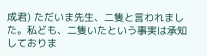成君) ただいま先生、二隻と言われました。私ども、二隻いたという事実は承知しておりま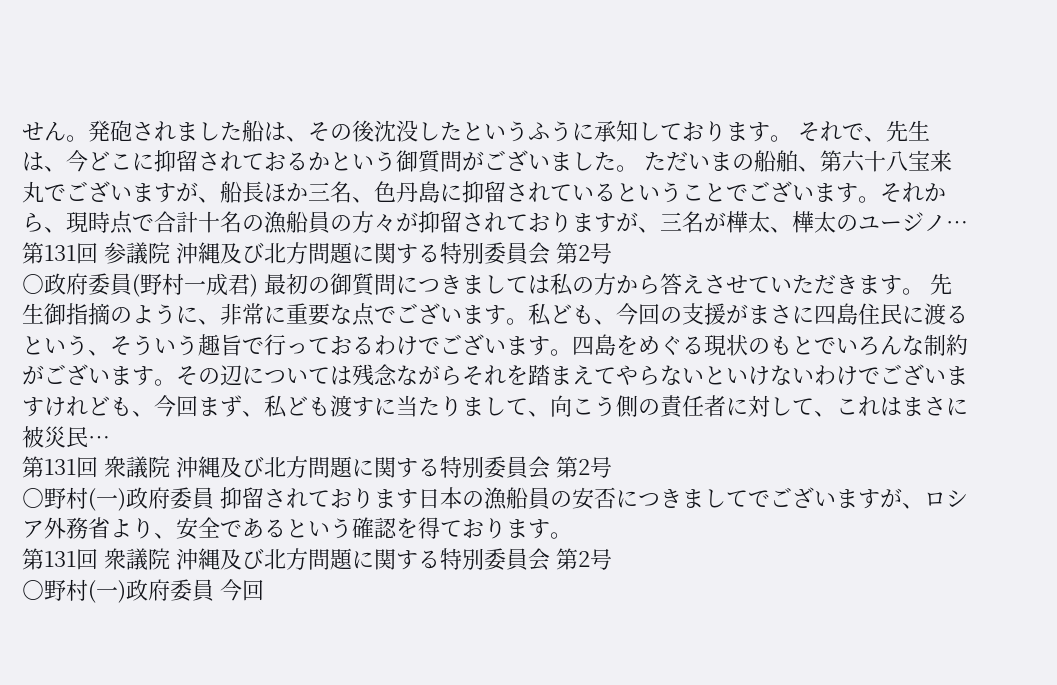せん。発砲されました船は、その後沈没したというふうに承知しております。 それで、先生は、今どこに抑留されておるかという御質問がございました。 ただいまの船舶、第六十八宝来丸でございますが、船長ほか三名、色丹島に抑留されているということでございます。それから、現時点で合計十名の漁船員の方々が抑留されておりますが、三名が樺太、樺太のユージノ…
第131回 参議院 沖縄及び北方問題に関する特別委員会 第2号
○政府委員(野村一成君) 最初の御質問につきましては私の方から答えさせていただきます。 先生御指摘のように、非常に重要な点でございます。私ども、今回の支援がまさに四島住民に渡るという、そういう趣旨で行っておるわけでございます。四島をめぐる現状のもとでいろんな制約がございます。その辺については残念ながらそれを踏まえてやらないといけないわけでございますけれども、今回まず、私ども渡すに当たりまして、向こう側の責任者に対して、これはまさに被災民…
第131回 衆議院 沖縄及び北方問題に関する特別委員会 第2号
○野村(一)政府委員 抑留されております日本の漁船員の安否につきましてでございますが、ロシア外務省より、安全であるという確認を得ております。
第131回 衆議院 沖縄及び北方問題に関する特別委員会 第2号
○野村(一)政府委員 今回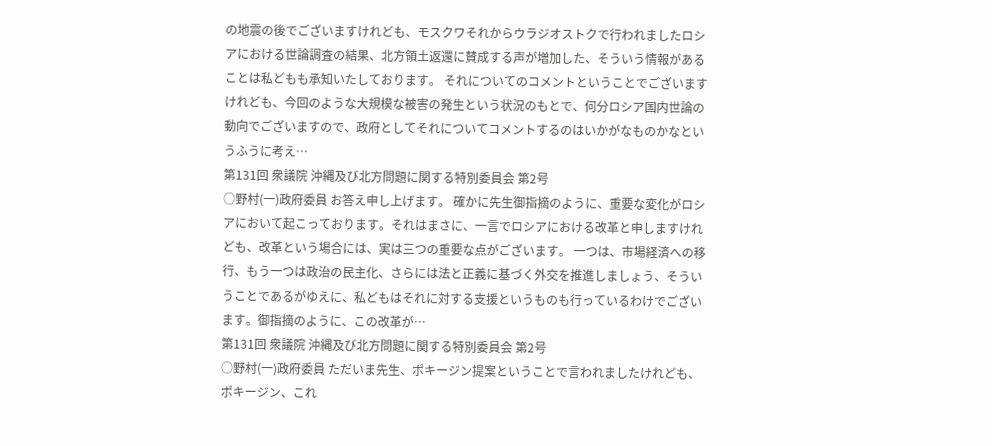の地震の後でございますけれども、モスクワそれからウラジオストクで行われましたロシアにおける世論調査の結果、北方領土返還に賛成する声が増加した、そういう情報があることは私どもも承知いたしております。 それについてのコメントということでございますけれども、今回のような大規模な被害の発生という状況のもとで、何分ロシア国内世論の動向でございますので、政府としてそれについてコメントするのはいかがなものかなというふうに考え…
第131回 衆議院 沖縄及び北方問題に関する特別委員会 第2号
○野村(一)政府委員 お答え申し上げます。 確かに先生御指摘のように、重要な変化がロシアにおいて起こっております。それはまさに、一言でロシアにおける改革と申しますけれども、改革という場合には、実は三つの重要な点がございます。 一つは、市場経済への移行、もう一つは政治の民主化、さらには法と正義に基づく外交を推進しましょう、そういうことであるがゆえに、私どもはそれに対する支援というものも行っているわけでございます。御指摘のように、この改革が…
第131回 衆議院 沖縄及び北方問題に関する特別委員会 第2号
○野村(一)政府委員 ただいま先生、ポキージン提案ということで言われましたけれども、ポキージン、これ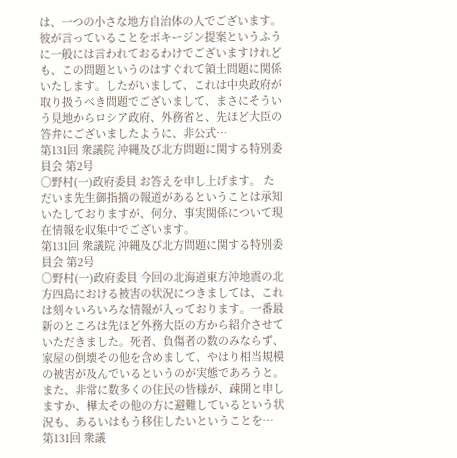は、一つの小さな地方自治体の人でございます。彼が言っていることをポキージン提案というふうに一般には言われておるわけでございますけれども、この問題というのはすぐれて領土問題に関係いたします。したがいまして、これは中央政府が取り扱うべき問題でございまして、まさにそういう見地からロシア政府、外務省と、先ほど大臣の答弁にございましたように、非公式…
第131回 衆議院 沖縄及び北方問題に関する特別委員会 第2号
○野村(一)政府委員 お答えを申し上げます。 ただいま先生御指摘の報道があるということは承知いたしておりますが、何分、事実関係について現在情報を収集中でございます。
第131回 衆議院 沖縄及び北方問題に関する特別委員会 第2号
○野村(一)政府委員 今回の北海道東方沖地震の北方四島における被害の状況につきましては、これは刻々いろいろな情報が入っております。一番最新のところは先ほど外務大臣の方から紹介させていただきました。死者、負傷者の数のみならず、家屋の倒壊その他を含めまして、やはり相当規模の被害が及んでいるというのが実態であろうと。また、非常に数多くの住民の皆様が、疎開と申しますか、樺太その他の方に避難しているという状況も、あるいはもう移住したいということを…
第131回 衆議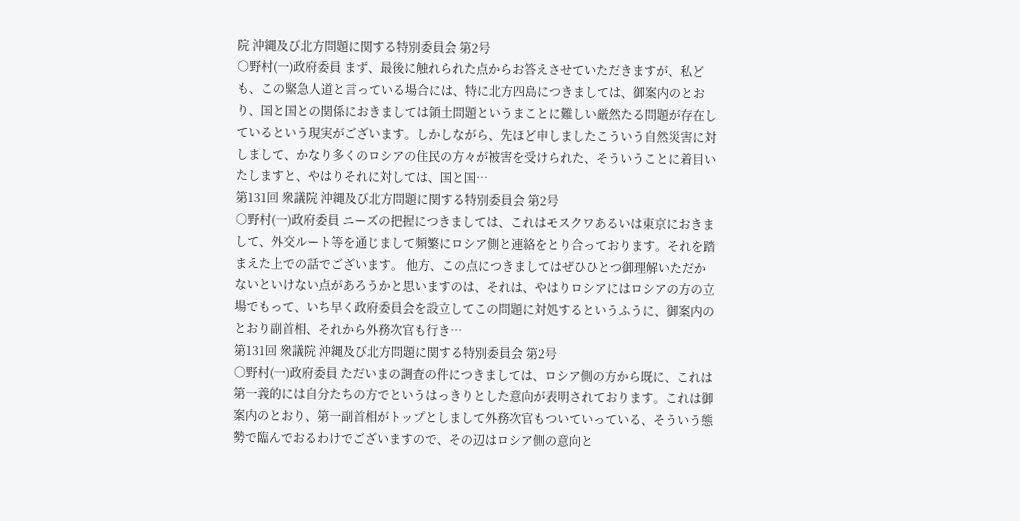院 沖縄及び北方問題に関する特別委員会 第2号
○野村(一)政府委員 まず、最後に触れられた点からお答えさせていただきますが、私ども、この緊急人道と言っている場合には、特に北方四島につきましては、御案内のとおり、国と国との関係におきましては領土問題というまことに難しい厳然たる問題が存在しているという現実がございます。しかしながら、先ほど申しましたこういう自然災害に対しまして、かなり多くのロシアの住民の方々が被害を受けられた、そういうことに着目いたしますと、やはりそれに対しては、国と国…
第131回 衆議院 沖縄及び北方問題に関する特別委員会 第2号
○野村(一)政府委員 ニーズの把握につきましては、これはモスクワあるいは東京におきまして、外交ルート等を通じまして頻繁にロシア側と連絡をとり合っております。それを踏まえた上での話でございます。 他方、この点につきましてはぜひひとつ御理解いただかないといけない点があろうかと思いますのは、それは、やはりロシアにはロシアの方の立場でもって、いち早く政府委員会を設立してこの問題に対処するというふうに、御案内のとおり副首相、それから外務次官も行き…
第131回 衆議院 沖縄及び北方問題に関する特別委員会 第2号
○野村(一)政府委員 ただいまの調査の件につきましては、ロシア側の方から既に、これは第一義的には自分たちの方でというはっきりとした意向が表明されております。これは御案内のとおり、第一副首相がトップとしまして外務次官もついていっている、そういう態勢で臨んでおるわけでございますので、その辺はロシア側の意向と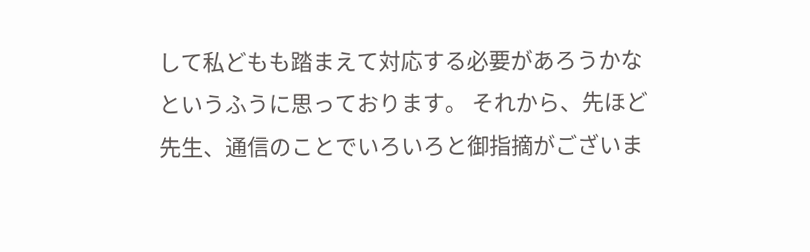して私どもも踏まえて対応する必要があろうかなというふうに思っております。 それから、先ほど先生、通信のことでいろいろと御指摘がございま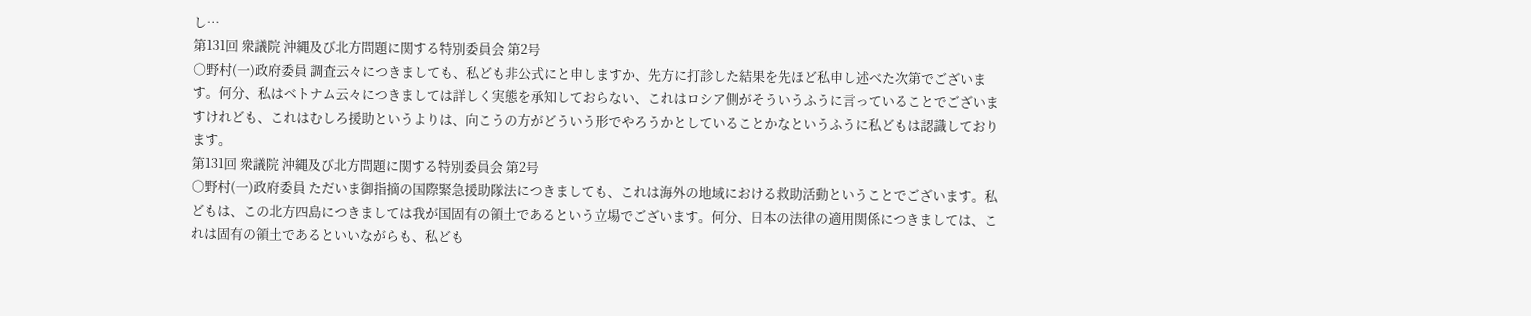し…
第131回 衆議院 沖縄及び北方問題に関する特別委員会 第2号
○野村(一)政府委員 調査云々につきましても、私ども非公式にと申しますか、先方に打診した結果を先ほど私申し述べた次第でございます。何分、私はベトナム云々につきましては詳しく実態を承知しておらない、これはロシア側がそういうふうに言っていることでございますけれども、これはむしろ援助というよりは、向こうの方がどういう形でやろうかとしていることかなというふうに私どもは認識しております。
第131回 衆議院 沖縄及び北方問題に関する特別委員会 第2号
○野村(一)政府委員 ただいま御指摘の国際緊急援助隊法につきましても、これは海外の地域における救助活動ということでございます。私どもは、この北方四島につきましては我が国固有の領土であるという立場でございます。何分、日本の法律の適用関係につきましては、これは固有の領土であるといいながらも、私ども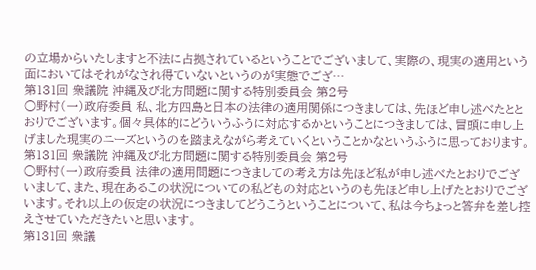の立場からいたしますと不法に占拠されているということでございまして、実際の、現実の適用という面においてはそれがなされ得ていないというのが実態でござ…
第131回 衆議院 沖縄及び北方問題に関する特別委員会 第2号
○野村(一)政府委員 私、北方四島と日本の法律の適用関係につきましては、先ほど申し述べたととおりでございます。個々具体的にどういうふうに対応するかということにつきましては、冒頭に申し上げました現実のニーズというのを踏まえながら考えていくということかなというふうに思っております。
第131回 衆議院 沖縄及び北方問題に関する特別委員会 第2号
○野村(一)政府委員 法律の適用問題につきましての考え方は先ほど私が申し述べたとおりでございまして、また、現在あるこの状況についての私どもの対応というのも先ほど申し上げたとおりでございます。それ以上の仮定の状況につきましてどうこうということについて、私は今ちょっと答弁を差し控えさせていただきたいと思います。
第131回 衆議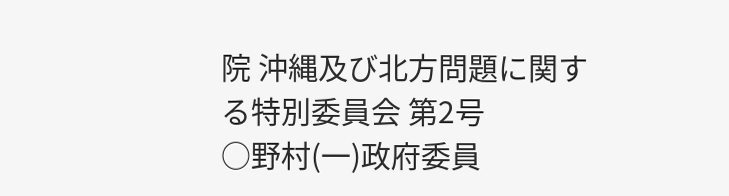院 沖縄及び北方問題に関する特別委員会 第2号
○野村(一)政府委員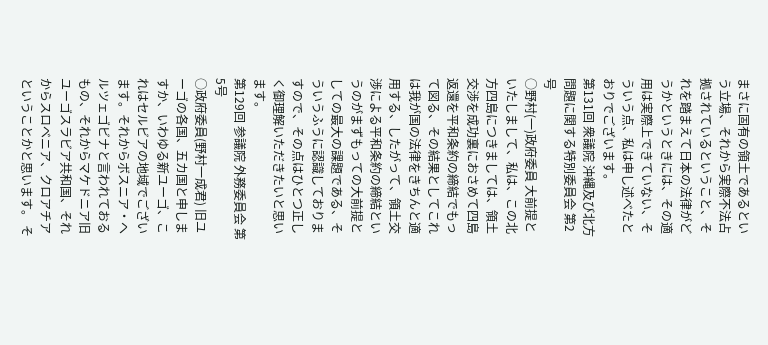まさに固有の領土であるという立場、それから実際不法占拠されているということ、それを踏まえて日本の法律がどうかというときには、その適用は実際上できていない、そういう点、私は申し述べたとおりでございます。
第131回 衆議院 沖縄及び北方問題に関する特別委員会 第2号
○野村(一)政府委員 大前提といたしまして、私は、この北方四島につきましては、領土交渉を成功裏におさめて四島返還を平和条約の締結でもって図る、その結果としてこれは我が国の法律をきちんと適用する、したがって、領土交渉による平和条約の締結というのがまずもっての大前提としての最大の課題である、そういうふうに認識しておりますので、その点はひとつ正しく御理解いただきたいと思います。
第129回 参議院 外務委員会 第5号
○政府委員(野村一成君) 旧ユーゴの各国、五カ国と申しますか、いわゆる新ユーゴ、これはセルビアの地域でございます。それからボスニア・ヘルツェゴビナと言われておるもの、それからマケドニア旧ユーゴスラビア共和国、それからスロベニア、クロアチアということかと思います。 そ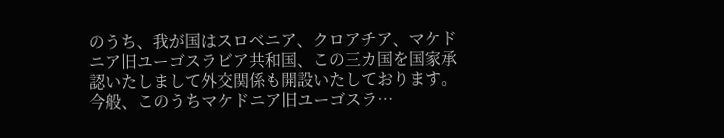のうち、我が国はスロベニア、クロアチア、マケドニア旧ユーゴスラビア共和国、この三カ国を国家承認いたしまして外交関係も開設いたしております。今般、このうちマケドニア旧ユーゴスラ…